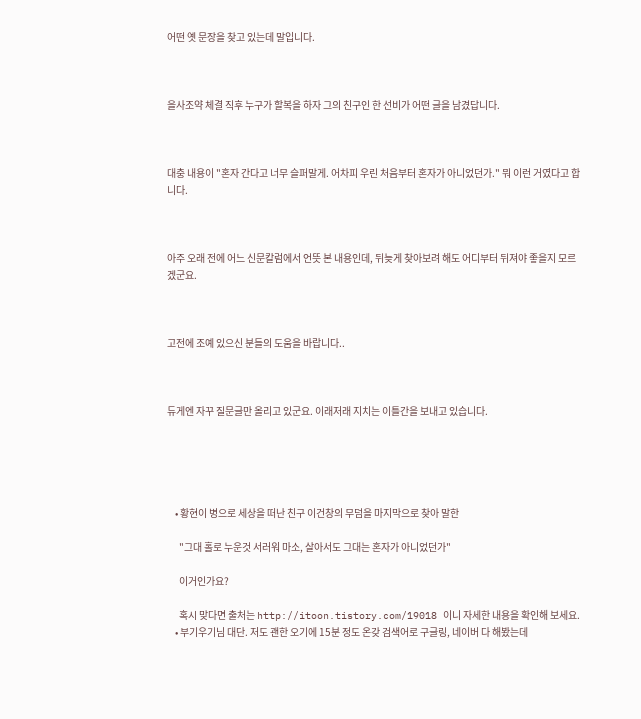어떤 옛 문장을 찾고 있는데 말입니다.



을사조약 체결 직후 누구가 할복을 하자 그의 친구인 한 선비가 어떤 글을 남겼답니다.



대충 내용이 "혼자 간다고 너무 슬퍼말게. 어차피 우린 처음부터 혼자가 아니었던가." 뭐 이런 거였다고 합니다.



아주 오래 전에 어느 신문칼럼에서 언뜻 본 내용인데, 뒤늦게 찾아보려 해도 어디부터 뒤져야 좋을지 모르겠군요.



고전에 조예 있으신 분들의 도움을 바랍니다..



듀게엔 자꾸 질문글만 올리고 있군요. 이래저래 지치는 이틀간을 보내고 있습니다.





    • 황현이 병으로 세상을 떠난 친구 이건창의 무덤을 마지막으로 찾아 말한

      "그대 홀로 누운것 서러워 마소, 살아서도 그대는 혼자가 아니었던가"

      이거인가요?

      혹시 맞다면 출처는 http://itoon.tistory.com/19018 이니 자세한 내용을 확인해 보세요.
    • 부기우기님 대단. 저도 괜한 오기에 15분 정도 온갖 검색어로 구글링, 네이버 다 해봤는데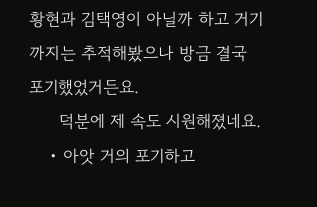황현과 김택영이 아닐까 하고 거기까지는 추적해봤으나 방금 결국 포기했었거든요.
      덕분에 제 속도 시원해졌네요.
    • 아앗 거의 포기하고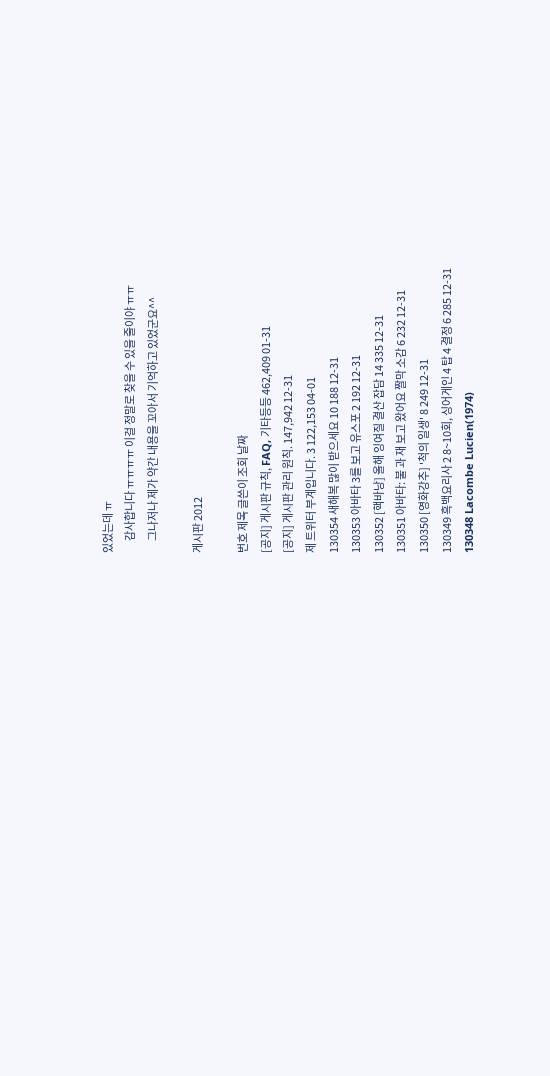있었는데 ㅠ
      감사합니다 ㅠㅠㅠㅠ 이걸 정말로 찾을 수 있을 줄이야 ㅠㅠ
      그나저나 제가 약간 내용을 꼬아서 기억하고 있었군요^^

게시판 2012

번호 제목 글쓴이 조회 날짜
[공지] 게시판 규칙, FAQ, 기타등등 462,409 01-31
[공지] 게시판 관리 원칙. 147,942 12-31
제 트위터 부계입니다. 3 122,153 04-01
130354 새해복 많이 받으세요 10 188 12-31
130353 아바타 3를 보고 유스포 2 192 12-31
130352 [핵바낭] 올해 잉여질 결산 잡담 14 335 12-31
130351 아바타: 불 과 재 보고 왔어요 짤막 소감 6 232 12-31
130350 [영화강추] '척의 일생' 8 249 12-31
130349 흑백요리사 2 8~10회, 싱어게인 4 탑 4 결정 6 285 12-31
130348 Lacombe Lucien(1974)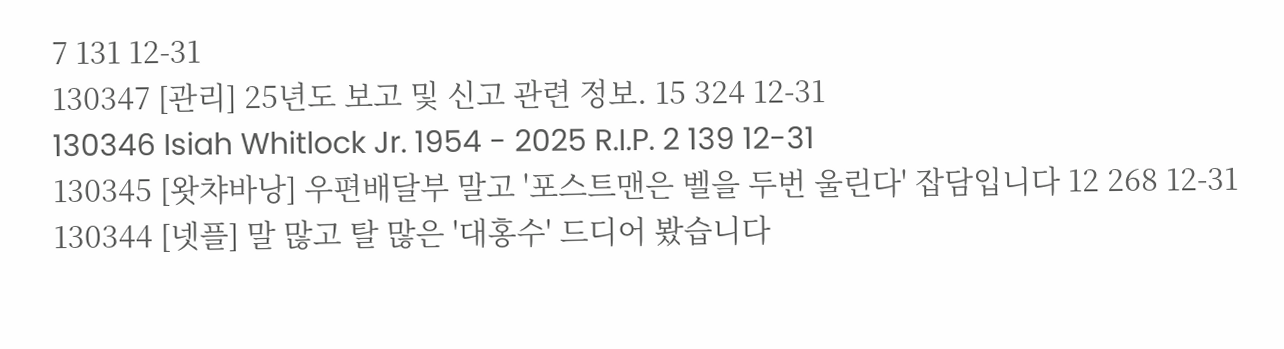7 131 12-31
130347 [관리] 25년도 보고 및 신고 관련 정보. 15 324 12-31
130346 Isiah Whitlock Jr. 1954 - 2025 R.I.P. 2 139 12-31
130345 [왓챠바낭] 우편배달부 말고 '포스트맨은 벨을 두번 울린다' 잡담입니다 12 268 12-31
130344 [넷플] 말 많고 탈 많은 '대홍수' 드디어 봤습니다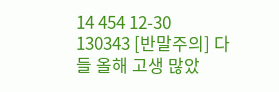14 454 12-30
130343 [반말주의] 다들 올해 고생 많았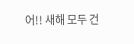어!! 새해 모두 건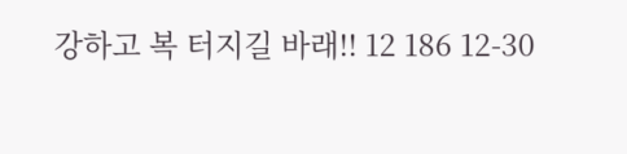강하고 복 터지길 바래!! 12 186 12-30